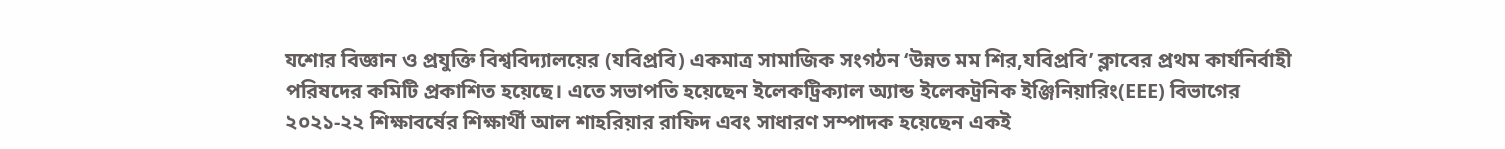যশোর বিজ্ঞান ও প্রযুক্তি বিশ্ববিদ্যালয়ের (যবিপ্রবি) একমাত্র সামাজিক সংগঠন ‘উন্নত মম শির,যবিপ্রবি’ ক্লাবের প্রথম কার্যনির্বাহী পরিষদের কমিটি প্রকাশিত হয়েছে। এতে সভাপতি হয়েছেন ইলেকট্রিক্যাল অ্যান্ড ইলেকট্রনিক ইঞ্জিনিয়ারিং(EEE) বিভাগের ২০২১-২২ শিক্ষাবর্ষের শিক্ষার্থী আল শাহরিয়ার রাফিদ এবং সাধারণ সম্পাদক হয়েছেন একই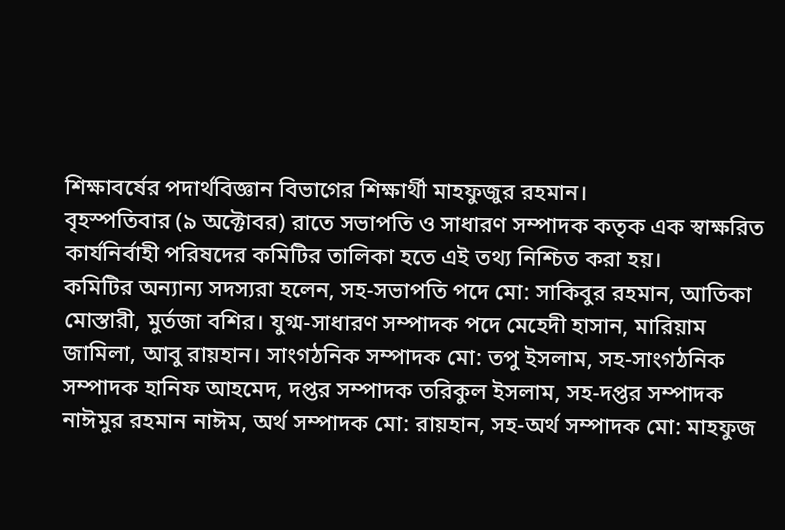শিক্ষাবর্ষের পদার্থবিজ্ঞান বিভাগের শিক্ষার্থী মাহফুজুর রহমান।
বৃহস্পতিবার (৯ অক্টোবর) রাতে সভাপতি ও সাধারণ সম্পাদক কতৃক এক স্বাক্ষরিত কার্যনির্বাহী পরিষদের কমিটির তালিকা হতে এই তথ্য নিশ্চিত করা হয়।
কমিটির অন্যান্য সদস্যরা হলেন, সহ-সভাপতি পদে মো: সাকিবুর রহমান, আতিকা মোস্তারী, মুর্তজা বশির। যুগ্ম-সাধারণ সম্পাদক পদে মেহেদী হাসান, মারিয়াম জামিলা, আবু রায়হান। সাংগঠনিক সম্পাদক মো: তপু ইসলাম, সহ-সাংগঠনিক সম্পাদক হানিফ আহমেদ, দপ্তর সম্পাদক তরিকুল ইসলাম, সহ-দপ্তর সম্পাদক নাঈমুর রহমান নাঈম, অর্থ সম্পাদক মো: রায়হান, সহ-অর্থ সম্পাদক মো: মাহফুজ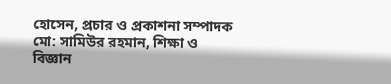হোসেন, প্রচার ও প্রকাশনা সম্পাদক মো: সামিউর রহমান, শিক্ষা ও বিজ্ঞান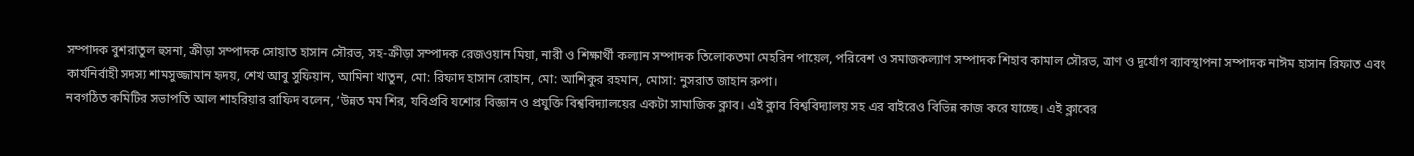সম্পাদক বুশরাতুল হুসনা, ক্রীড়া সম্পাদক সোয়াত হাসান সৌরভ, সহ-ক্রীড়া সম্পাদক রেজওয়ান মিয়া, নারী ও শিক্ষার্থী কল্যান সম্পাদক তিলোকতমা মেহরিন পায়েল, পরিবেশ ও সমাজকল্যাণ সম্পাদক শিহাব কামাল সৌরভ, ত্রাণ ও দূর্যোগ ব্যাবস্থাপনা সম্পাদক নাঈম হাসান রিফাত এবং কার্যনির্বাহী সদস্য শামসুজ্জামান হৃদয়, শেখ আবু সুফিয়ান, আমিনা খাতুন, মো: রিফাদ হাসান রোহান, মো: আশিকুর রহমান, মোসা: নুসরাত জাহান রুপা।
নবগঠিত কমিটির সভাপতি আল শাহরিয়ার রাফিদ বলেন, ‘উন্নত মম শির, যবিপ্রবি যশোর বিজ্ঞান ও প্রযুক্তি বিশ্ববিদ্যালয়ের একটা সামাজিক ক্লাব। এই ক্লাব বিশ্ববিদ্যালয় সহ এর বাইরেও বিভিন্ন কাজ করে যাচ্ছে। এই ক্লাবের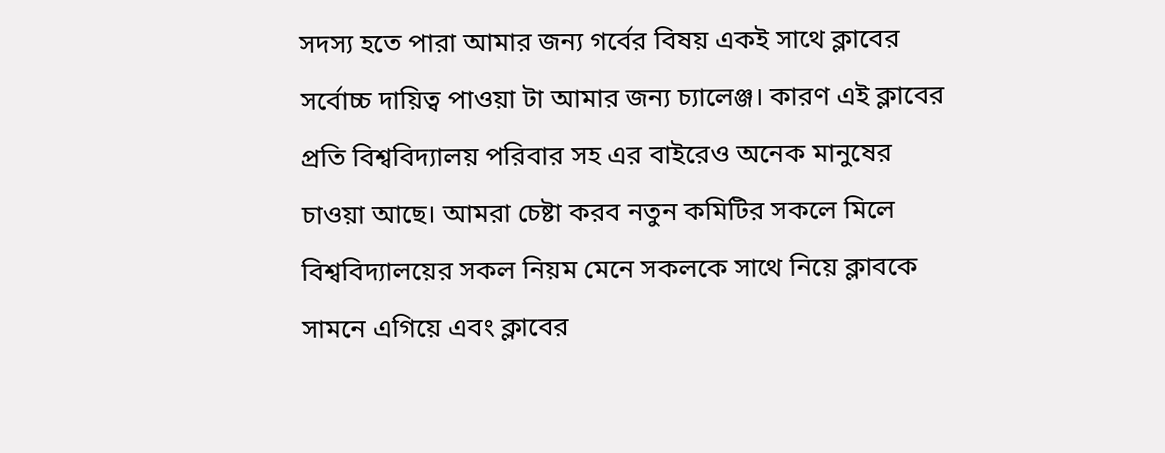সদস্য হতে পারা আমার জন্য গর্বের বিষয় একই সাথে ক্লাবের সর্বোচ্চ দায়িত্ব পাওয়া টা আমার জন্য চ্যালেঞ্জ। কারণ এই ক্লাবের প্রতি বিশ্ববিদ্যালয় পরিবার সহ এর বাইরেও অনেক মানুষের চাওয়া আছে। আমরা চেষ্টা করব নতুন কমিটির সকলে মিলে বিশ্ববিদ্যালয়ের সকল নিয়ম মেনে সকলকে সাথে নিয়ে ক্লাবকে সামনে এগিয়ে এবং ক্লাবের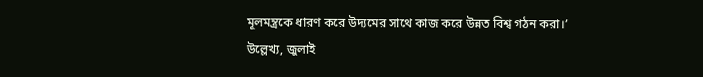মূলমন্ত্রকে ধারণ করে উদ্যমের সাথে কাজ করে উন্নত বিশ্ব গঠন করা।’
উল্লেখ্য, জুলাই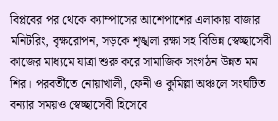বিপ্লবের পর থেকে ক্যাম্পাসের আশেপাশের এলাকায় বাজার মনিটরিং, বৃক্ষরোপন, সড়কে শৃঙ্খলা রক্ষা সহ বিভিন্ন স্বেচ্ছাসেবী কাজের মাধ্যমে যাত্রা শুরু করে সামাজিক সংগঠন উন্নত মম শির। পরবর্তীতে নোয়াখালী, ফেনী ও কুমিল্লা অঞ্চলে সংঘটিত বন্যার সময়ও স্বেচ্ছাসেবী হিসেবে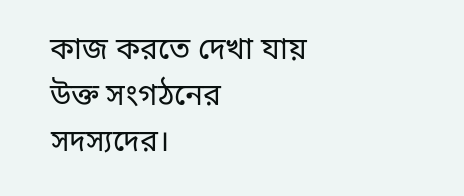কাজ করতে দেখা যায় উক্ত সংগঠনের সদস্যদের।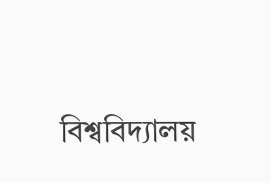বিশ্ববিদ্যালয়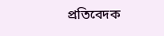প্রতিবেদক